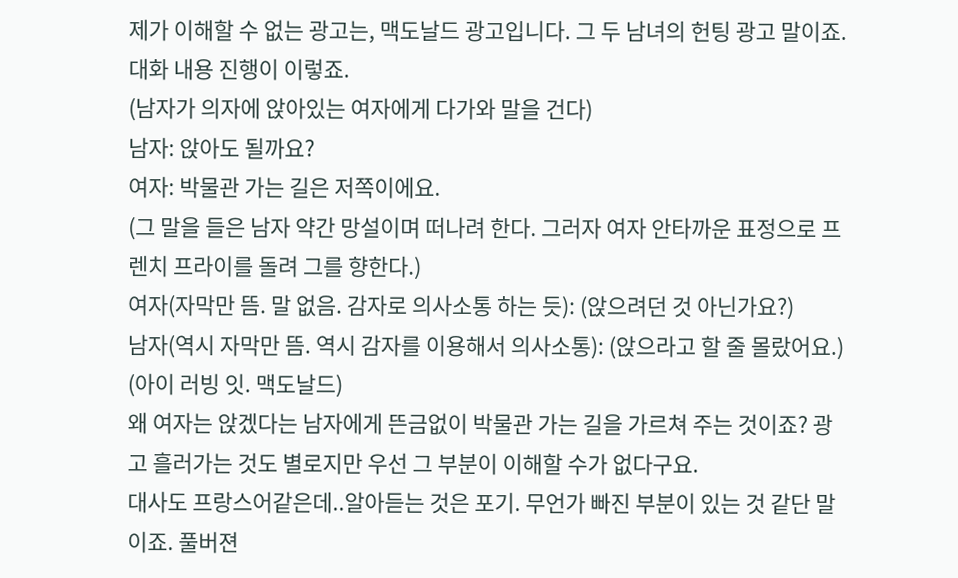제가 이해할 수 없는 광고는, 맥도날드 광고입니다. 그 두 남녀의 헌팅 광고 말이죠.
대화 내용 진행이 이렇죠.
(남자가 의자에 앉아있는 여자에게 다가와 말을 건다)
남자: 앉아도 될까요?
여자: 박물관 가는 길은 저쪽이에요.
(그 말을 들은 남자 약간 망설이며 떠나려 한다. 그러자 여자 안타까운 표정으로 프렌치 프라이를 돌려 그를 향한다.)
여자(자막만 뜸. 말 없음. 감자로 의사소통 하는 듯): (앉으려던 것 아닌가요?)
남자(역시 자막만 뜸. 역시 감자를 이용해서 의사소통): (앉으라고 할 줄 몰랐어요.)
(아이 러빙 잇. 맥도날드)
왜 여자는 앉겠다는 남자에게 뜬금없이 박물관 가는 길을 가르쳐 주는 것이죠? 광고 흘러가는 것도 별로지만 우선 그 부분이 이해할 수가 없다구요.
대사도 프랑스어같은데..알아듣는 것은 포기. 무언가 빠진 부분이 있는 것 같단 말이죠. 풀버젼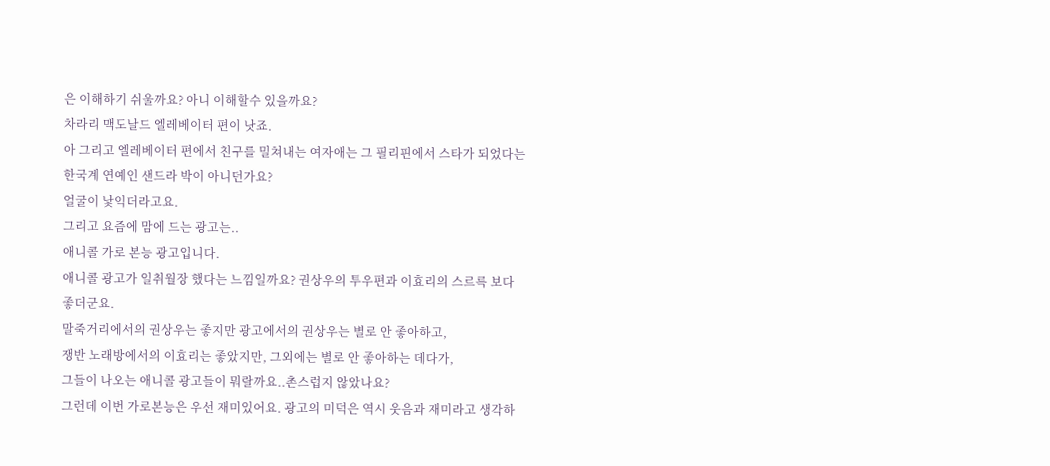은 이해하기 쉬울까요? 아니 이해할수 있을까요?
차라리 맥도날드 엘레베이터 편이 낫죠.
아 그리고 엘레베이터 편에서 친구를 밀쳐내는 여자애는 그 필리핀에서 스타가 되었다는 한국계 연예인 샌드라 박이 아니던가요?
얼굴이 낯익더라고요.
그리고 요즘에 맘에 드는 광고는..
애니콜 가로 본능 광고입니다.
애니콜 광고가 일취월장 했다는 느낌일까요? 권상우의 투우편과 이효리의 스르륵 보다 좋더군요.
말죽거리에서의 권상우는 좋지만 광고에서의 권상우는 별로 안 좋아하고,
쟁반 노래방에서의 이효리는 좋았지만, 그외에는 별로 안 좋아하는 데다가,
그들이 나오는 애니콜 광고들이 뭐랄까요..촌스럽지 않았나요?
그런데 이번 가로본능은 우선 재미있어요. 광고의 미덕은 역시 웃음과 재미라고 생각하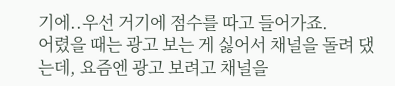기에..우선 거기에 점수를 따고 들어가죠.
어렸을 때는 광고 보는 게 싫어서 채널을 돌려 댔는데, 요즘엔 광고 보려고 채널을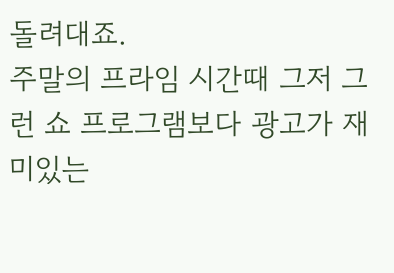돌려대죠.
주말의 프라임 시간때 그저 그런 쇼 프로그램보다 광고가 재미있는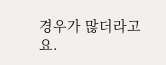경우가 많더라고요.